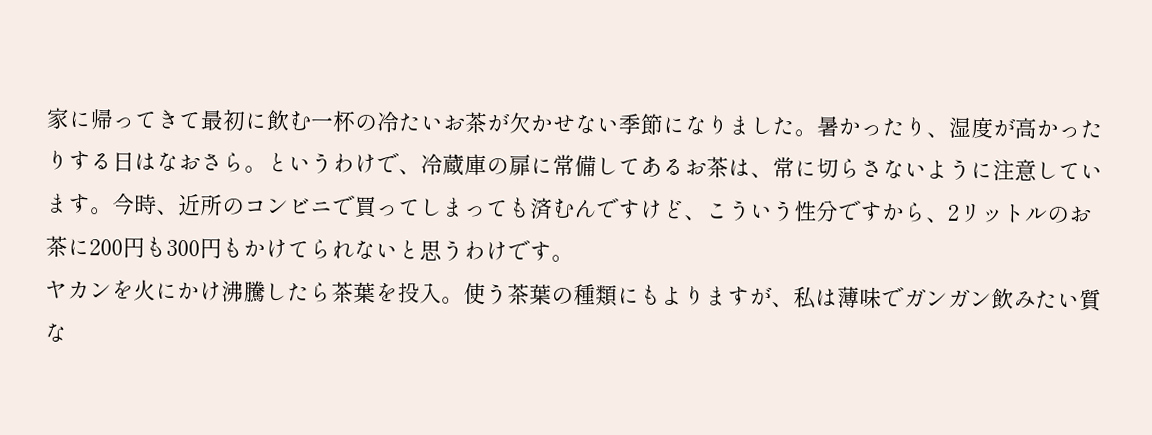家に帰ってきて最初に飲む一杯の冷たいお茶が欠かせない季節になりました。暑かったり、湿度が高かったりする日はなおさら。というわけで、冷蔵庫の扉に常備してあるお茶は、常に切らさないように注意しています。今時、近所のコンビニで買ってしまっても済むんですけど、こういう性分ですから、2リットルのお茶に200円も300円もかけてられないと思うわけです。
ヤカンを火にかけ沸騰したら茶葉を投入。使う茶葉の種類にもよりますが、私は薄味でガンガン飲みたい質な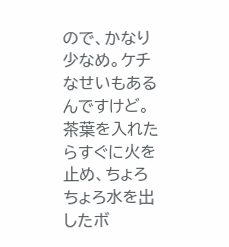ので、かなり少なめ。ケチなせいもあるんですけど。茶葉を入れたらすぐに火を止め、ちょろちょろ水を出したボ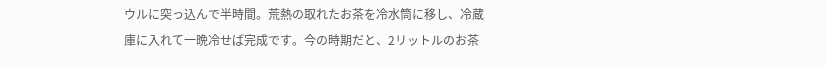ウルに突っ込んで半時間。荒熱の取れたお茶を冷水筒に移し、冷蔵庫に入れて一晩冷せば完成です。今の時期だと、2リットルのお茶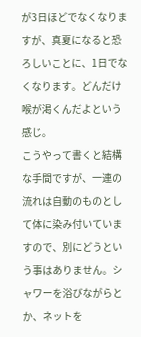が3日ほどでなくなりますが、真夏になると恐ろしいことに、1日でなくなります。どんだけ喉が渇くんだよという感じ。
こうやって書くと結構な手間ですが、一連の流れは自動のものとして体に染み付いていますので、別にどうという事はありません。シャワーを浴びながらとか、ネットを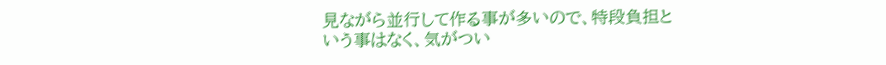見ながら並行して作る事が多いので、特段負担という事はなく、気がつい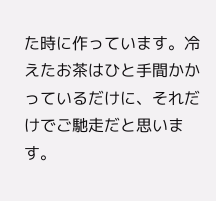た時に作っています。冷えたお茶はひと手間かかっているだけに、それだけでご馳走だと思います。